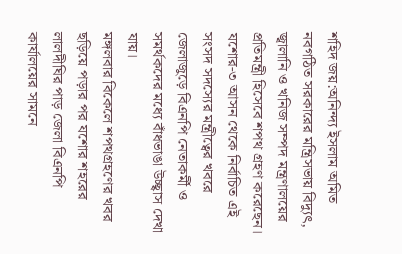শহিদ জয়:অনিন্দ্য ইসলাম অমিত নবগঠিত সরকারের মন্ত্রিসভায় বিদ্যুৎ, জ্বালানি ও খনিজ সম্পদ মন্ত্রণালয়ের প্রতিমন্ত্রী হিসেবে শপথ গ্রহণ করেছেন। যশোর-৩ আসন থেকে নির্বাচিত এই সংসদ সদস্যের মন্ত্রীত্বের খবরে জেলাজুড়ে বিএনপি নেতাকর্মী ও সমর্থকদের মধ্যে বাঁধভাঙা উচ্ছ্বাস দেখা যায়।
মঙ্গলবার বিকেলে শপথগ্রহণের খবর ছড়িয়ে পড়ার পর যশোর শহরের লালদীঘির পাড় জেলা বিএনপি কার্যালয়ের সামনে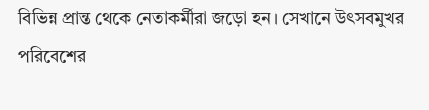বিভিন্ন প্রান্ত থেকে নেতাকর্মীরা জড়ো হন। সেখানে উৎসবমুখর পরিবেশের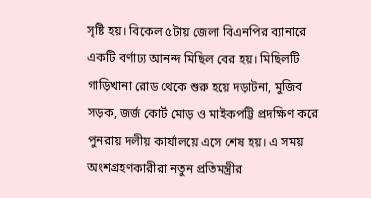সৃষ্টি হয়। বিকেল ৫টায় জেলা বিএনপির ব্যানারে একটি বর্ণাঢ্য আনন্দ মিছিল বের হয়। মিছিলটি গাড়িখানা রোড থেকে শুরু হয়ে দড়াটনা, মুজিব সড়ক, জর্জ কোর্ট মোড় ও মাইকপট্টি প্রদক্ষিণ করে পুনরায় দলীয় কার্যালয়ে এসে শেষ হয়। এ সময় অংশগ্রহণকারীরা নতুন প্রতিমন্ত্রীর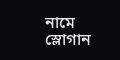নামে স্লোগান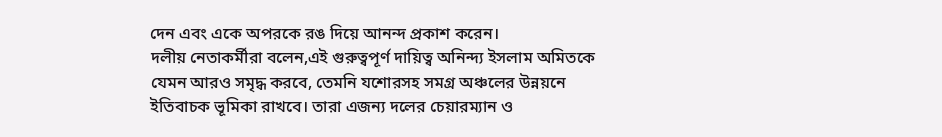দেন এবং একে অপরকে রঙ দিয়ে আনন্দ প্রকাশ করেন।
দলীয় নেতাকর্মীরা বলেন,এই গুরুত্বপূর্ণ দায়িত্ব অনিন্দ্য ইসলাম অমিতকে যেমন আরও সমৃদ্ধ করবে, তেমনি যশোরসহ সমগ্র অঞ্চলের উন্নয়নে ইতিবাচক ভূমিকা রাখবে। তারা এজন্য দলের চেয়ারম্যান ও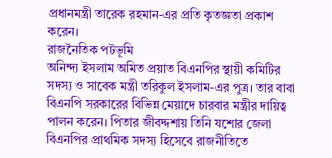প্রধানমন্ত্রী তারেক রহমান-এর প্রতি কৃতজ্ঞতা প্রকাশ করেন।
রাজনৈতিক পটভূমি
অনিন্দ্য ইসলাম অমিত প্রয়াত বিএনপির স্থায়ী কমিটির সদস্য ও সাবেক মন্ত্রী তরিকুল ইসলাম-এর পুত্র। তার বাবা বিএনপি সরকারের বিভিন্ন মেয়াদে চারবার মন্ত্রীর দায়িত্ব পালন করেন। পিতার জীবদ্দশায় তিনি যশোর জেলা বিএনপির প্রাথমিক সদস্য হিসেবে রাজনীতিতে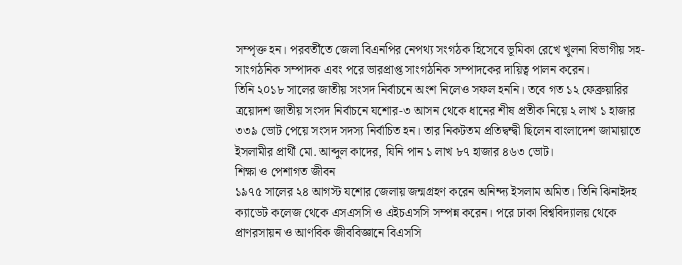সম্পৃক্ত হন। পরবর্তীতে জেলা বিএনপির নেপথ্য সংগঠক হিসেবে ভূমিকা রেখে খুলনা বিভাগীয় সহ-সাংগঠনিক সম্পাদক এবং পরে ভারপ্রাপ্ত সাংগঠনিক সম্পাদকের দায়িত্ব পালন করেন।
তিনি ২০১৮ সালের জাতীয় সংসদ নির্বাচনে অংশ নিলেও সফল হননি। তবে গত ১২ ফেব্রুয়ারির ত্রয়োদশ জাতীয় সংসদ নির্বাচনে যশোর-৩ আসন থেকে ধানের শীষ প্রতীক নিয়ে ২ লাখ ১ হাজার ৩৩৯ ভোট পেয়ে সংসদ সদস্য নির্বাচিত হন। তার নিকটতম প্রতিদ্বন্দ্বী ছিলেন বাংলাদেশ জামায়াতে ইসলামীর প্রার্থী মো. আব্দুল কাদের, যিনি পান ১ লাখ ৮৭ হাজার ৪৬৩ ভোট।
শিক্ষা ও পেশাগত জীবন
১৯৭৫ সালের ২৪ আগস্ট যশোর জেলায় জন্মগ্রহণ করেন অনিন্দ্য ইসলাম অমিত। তিনি ঝিনাইদহ ক্যাডেট কলেজ থেকে এসএসসি ও এইচএসসি সম্পন্ন করেন। পরে ঢাকা বিশ্ববিদ্যালয় থেকে প্রাণরসায়ন ও আণবিক জীববিজ্ঞানে বিএসসি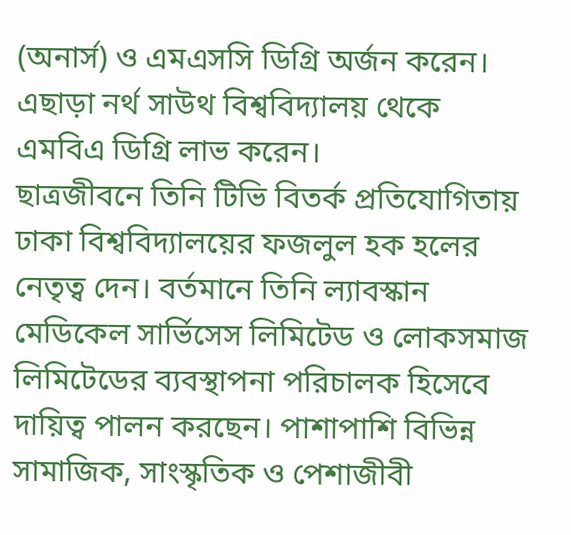(অনার্স) ও এমএসসি ডিগ্রি অর্জন করেন। এছাড়া নর্থ সাউথ বিশ্ববিদ্যালয় থেকে এমবিএ ডিগ্রি লাভ করেন।
ছাত্রজীবনে তিনি টিভি বিতর্ক প্রতিযোগিতায় ঢাকা বিশ্ববিদ্যালয়ের ফজলুল হক হলের নেতৃত্ব দেন। বর্তমানে তিনি ল্যাবস্কান মেডিকেল সার্ভিসেস লিমিটেড ও লোকসমাজ লিমিটেডের ব্যবস্থাপনা পরিচালক হিসেবে দায়িত্ব পালন করছেন। পাশাপাশি বিভিন্ন সামাজিক, সাংস্কৃতিক ও পেশাজীবী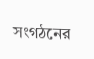সংগঠনের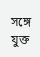সঙ্গে যুক্ত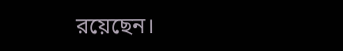রয়েছেন।